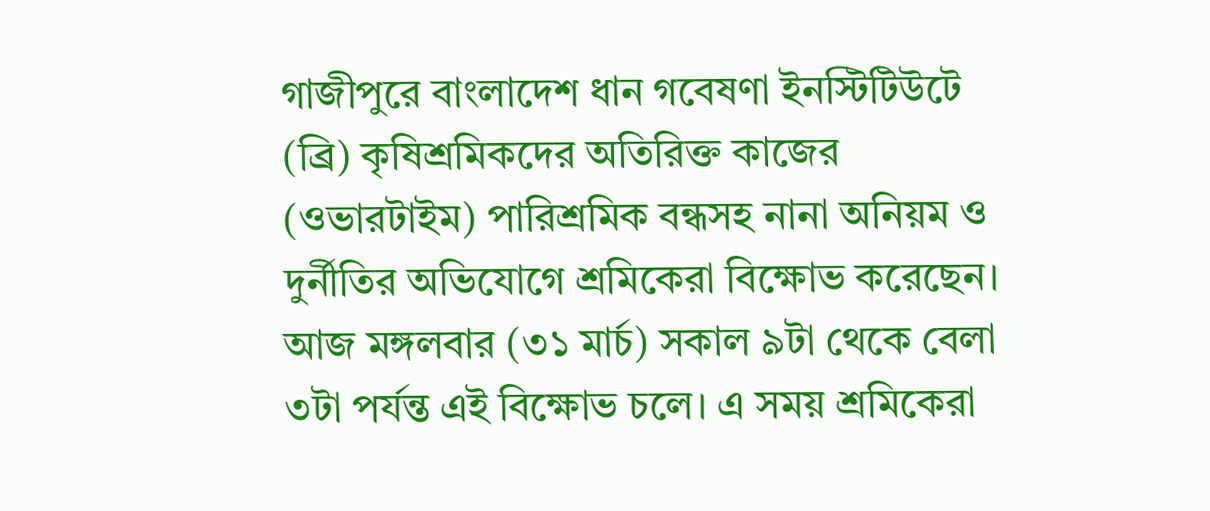গাজীপুরে বাংলাদেশ ধান গবেষণা ইনস্টিটিউটে (ব্রি) কৃষিশ্রমিকদের অতিরিক্ত কাজের (ওভারটাইম) পারিশ্রমিক বন্ধসহ নানা অনিয়ম ও দুর্নীতির অভিযোগে শ্রমিকেরা বিক্ষোভ করেছেন।
আজ মঙ্গলবার (৩১ মার্চ) সকাল ৯টা থেকে বেলা ৩টা পর্যন্ত এই বিক্ষোভ চলে। এ সময় শ্রমিকেরা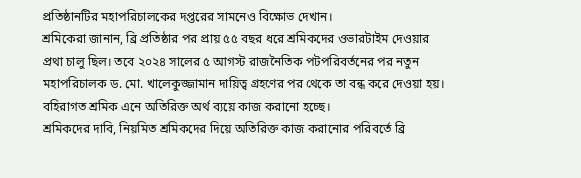প্রতিষ্ঠানটির মহাপরিচালকের দপ্তরের সামনেও বিক্ষোভ দেখান।
শ্রমিকেরা জানান, ব্রি প্রতিষ্ঠার পর প্রায় ৫৫ বছর ধরে শ্রমিকদের ওভারটাইম দেওয়ার প্রথা চালু ছিল। তবে ২০২৪ সালের ৫ আগস্ট রাজনৈতিক পটপরিবর্তনের পর নতুন মহাপরিচালক ড. মো. খালেকুজ্জামান দায়িত্ব গ্রহণের পর থেকে তা বন্ধ করে দেওয়া হয়। বহিরাগত শ্রমিক এনে অতিরিক্ত অর্থ ব্যয়ে কাজ করানো হচ্ছে।
শ্রমিকদের দাবি, নিয়মিত শ্রমিকদের দিয়ে অতিরিক্ত কাজ করানোর পরিবর্তে ব্রি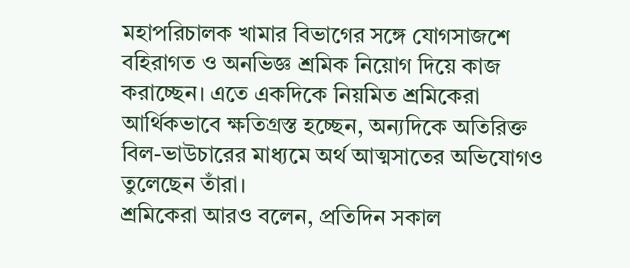মহাপরিচালক খামার বিভাগের সঙ্গে যোগসাজশে বহিরাগত ও অনভিজ্ঞ শ্রমিক নিয়োগ দিয়ে কাজ করাচ্ছেন। এতে একদিকে নিয়মিত শ্রমিকেরা আর্থিকভাবে ক্ষতিগ্রস্ত হচ্ছেন, অন্যদিকে অতিরিক্ত বিল-ভাউচারের মাধ্যমে অর্থ আত্মসাতের অভিযোগও তুলেছেন তাঁরা।
শ্রমিকেরা আরও বলেন, প্রতিদিন সকাল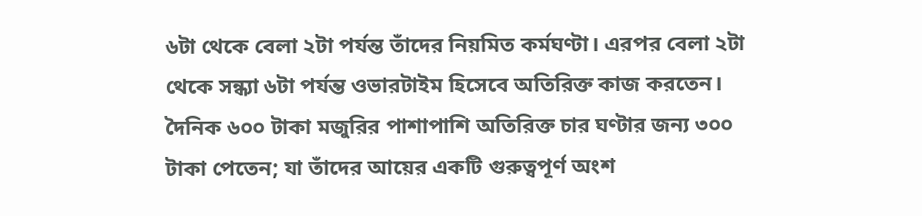৬টা থেকে বেলা ২টা পর্যন্ত তাঁদের নিয়মিত কর্মঘণ্টা। এরপর বেলা ২টা থেকে সন্ধ্যা ৬টা পর্যন্ত ওভারটাইম হিসেবে অতিরিক্ত কাজ করতেন। দৈনিক ৬০০ টাকা মজুরির পাশাপাশি অতিরিক্ত চার ঘণ্টার জন্য ৩০০ টাকা পেতেন; যা তাঁদের আয়ের একটি গুরুত্বপূর্ণ অংশ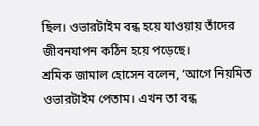ছিল। ওভারটাইম বন্ধ হয়ে যাওয়ায় তাঁদের জীবনযাপন কঠিন হয়ে পড়েছে।
শ্রমিক জামাল হোসেন বলেন, ‘আগে নিয়মিত ওভারটাইম পেতাম। এখন তা বন্ধ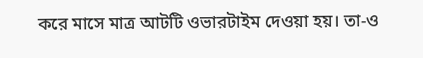করে মাসে মাত্র আটটি ওভারটাইম দেওয়া হয়। তা-ও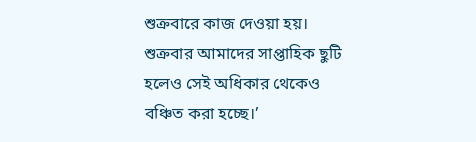শুক্রবারে কাজ দেওয়া হয়। শুক্রবার আমাদের সাপ্তাহিক ছুটি হলেও সেই অধিকার থেকেও বঞ্চিত করা হচ্ছে।’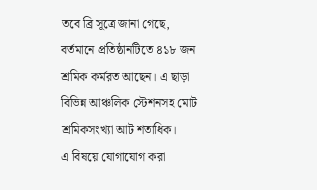তবে ব্রি সূত্রে জানা গেছে, বর্তমানে প্রতিষ্ঠানটিতে ৪১৮ জন শ্রমিক কর্মরত আছেন। এ ছাড়া বিভিন্ন আঞ্চলিক স্টেশনসহ মোট শ্রমিকসংখ্যা আট শতাধিক।
এ বিষয়ে যোগাযোগ করা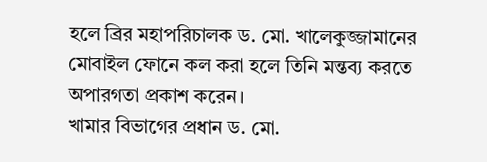হলে ব্রির মহাপরিচালক ড. মো. খালেকুজ্জামানের মোবাইল ফোনে কল করা হলে তিনি মন্তব্য করতে অপারগতা প্রকাশ করেন।
খামার বিভাগের প্রধান ড. মো.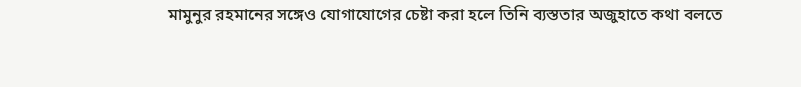মামুনুর রহমানের সঙ্গেও যোগাযোগের চেষ্টা করা হলে তিনি ব্যস্ততার অজুহাতে কথা বলতে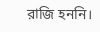রাজি হননি।